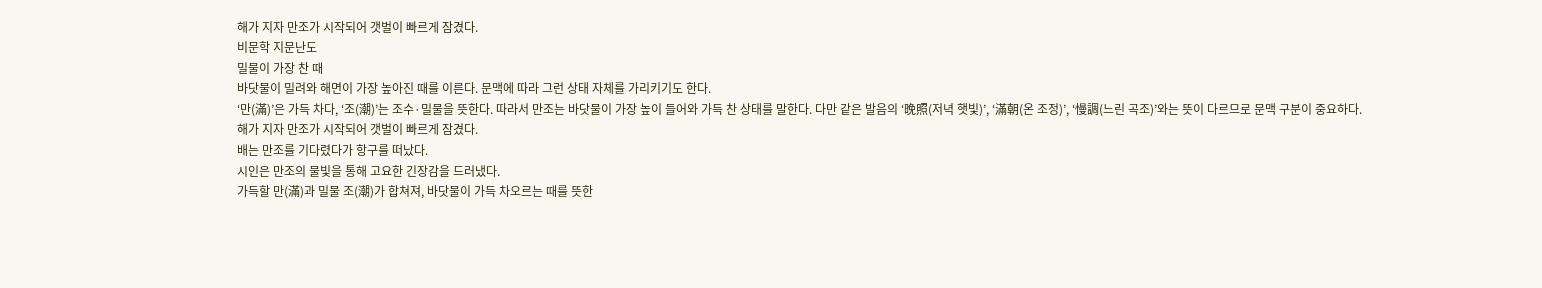해가 지자 만조가 시작되어 갯벌이 빠르게 잠겼다.
비문학 지문난도
밀물이 가장 찬 때
바닷물이 밀려와 해면이 가장 높아진 때를 이른다. 문맥에 따라 그런 상태 자체를 가리키기도 한다.
‘만(滿)’은 가득 차다, ‘조(潮)’는 조수·밀물을 뜻한다. 따라서 만조는 바닷물이 가장 높이 들어와 가득 찬 상태를 말한다. 다만 같은 발음의 ‘晩照(저녁 햇빛)’, ‘滿朝(온 조정)’, ‘慢調(느린 곡조)’와는 뜻이 다르므로 문맥 구분이 중요하다.
해가 지자 만조가 시작되어 갯벌이 빠르게 잠겼다.
배는 만조를 기다렸다가 항구를 떠났다.
시인은 만조의 물빛을 통해 고요한 긴장감을 드러냈다.
가득할 만(滿)과 밀물 조(潮)가 합쳐져, 바닷물이 가득 차오르는 때를 뜻한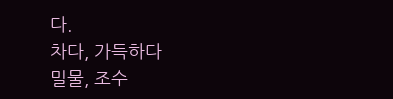다.
차다, 가득하다
밀물, 조수